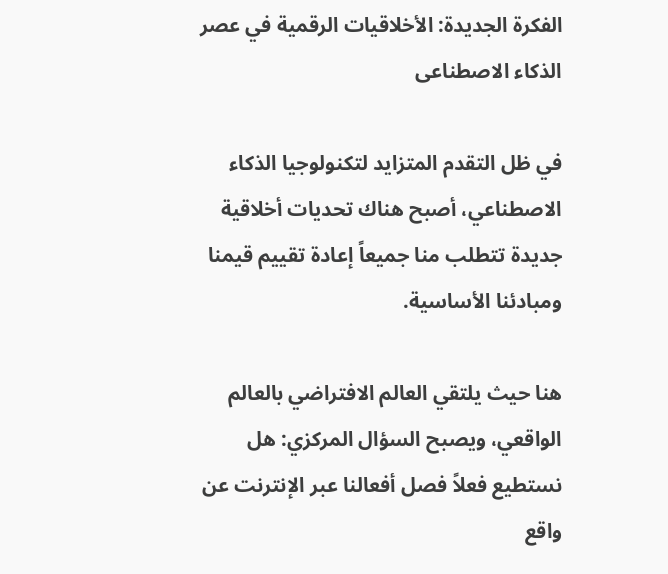الفكرة الجديدة: الأخلاقيات الرقمية في عصر الذكاء الاصطناعى

في ظل التقدم المتزايد لتكنولوجيا الذكاء الاصطناعي، أصبح هناك تحديات أخلاقية جديدة تتطلب منا جميعاً إعادة تقييم قيمنا ومبادئنا الأساسية.

هنا حيث يلتقي العالم الافتراضي بالعالم الواقعي، ويصبح السؤال المركزي: هل نستطيع فعلاً فصل أفعالنا عبر الإنترنت عن واقع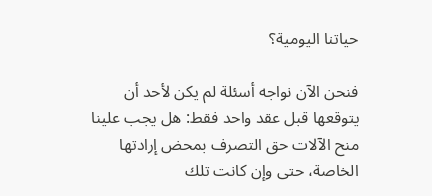حياتنا اليومية؟

فنحن الآن نواجه أسئلة لم يكن لأحد أن يتوقعها قبل عقد واحد فقط: هل يجب علينا منح الآلات حق التصرف بمحض إرادتها الخاصة، حتى وإن كانت تلك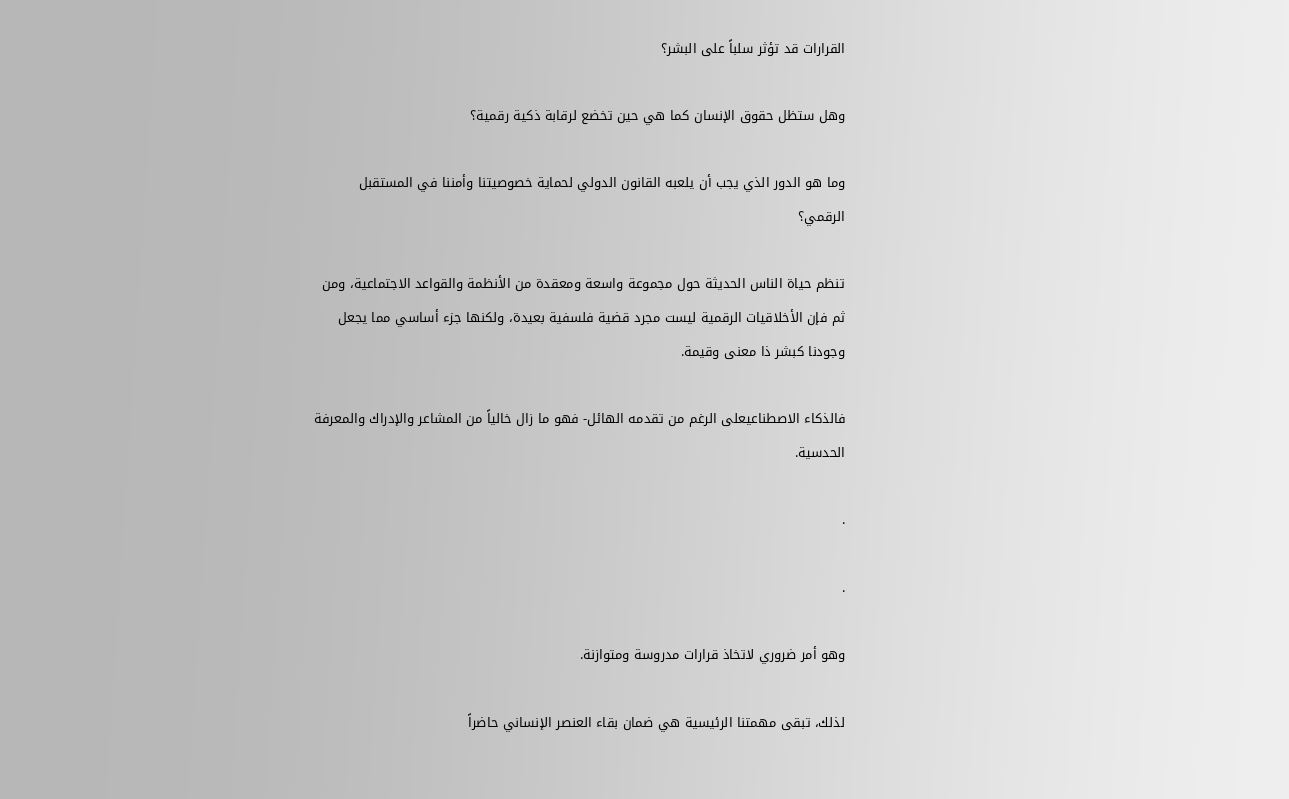القرارات قد تؤثر سلباً على البشر؟

وهل ستظل حقوق الإنسان كما هي حين تخضع لرقابة ذكية رقمية؟

وما هو الدور الذي يجب أن يلعبه القانون الدولي لحماية خصوصيتنا وأمننا في المستقبل الرقمي؟

تنظم حياة الناس الحديثة حول مجموعة واسعة ومعقدة من الأنظمة والقواعد الاجتماعية، ومن ثم فإن الأخلاقيات الرقمية ليست مجرد قضية فلسفية بعيدة، ولكنها جزء أساسي مما يجعل وجودنا كبشر ذا معنى وقيمة.

فالذكاء الاصطناعيعلى الرغم من تقدمه الهائل- فهو ما زال خالياً من المشاعر والإدراك والمعرفة الحدسية.

.

.

وهو أمر ضروري لاتخاذ قرارات مدروسة ومتوازنة.

لذلك، تبقى مهمتنا الرئيسية هي ضمان بقاء العنصر الإنساني حاضراً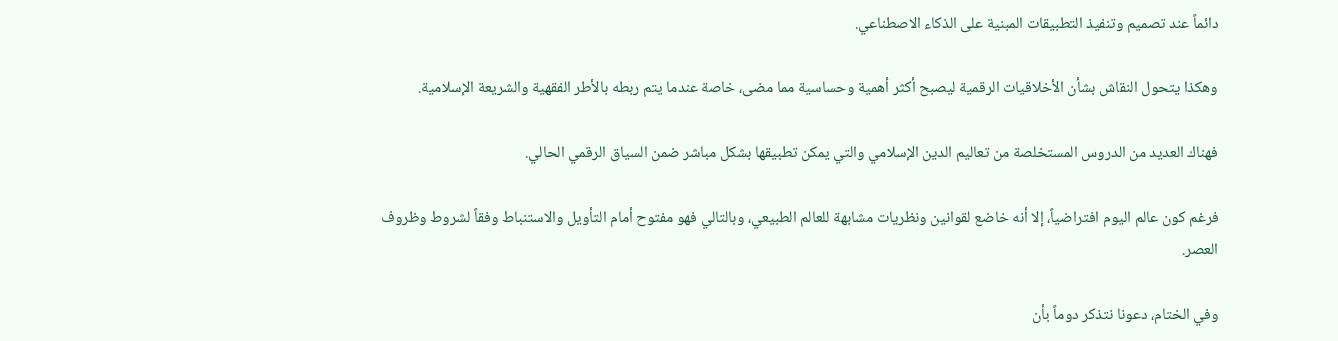دائماً عند تصميم وتنفيذ التطبيقات المبنية على الذكاء الاصطناعي.

وهكذا يتحول النقاش بشأن الأخلاقيات الرقمية ليصبح أكثر أهمية وحساسية مما مضى، خاصة عندما يتم ربطه بالأطر الفقهية والشريعة الإسلامية.

فهناك العديد من الدروس المستخلصة من تعاليم الدين الإسلامي والتي يمكن تطبيقها بشكل مباشر ضمن السياق الرقمي الحالي.

فرغم كون عالم اليوم افتراضياً، إلا أنه خاضع لقوانين ونظريات مشابهة للعالم الطبيعي، وبالتالي فهو مفتوح أمام التأويل والاستنباط وفقاً لشروط وظروف العصر.

وفي الختام، دعونا نتذكر دوماً بأن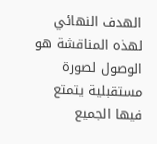الهدف النهائي لهذه المناقشة هو الوصول لصورة مستقبلية يتمتع فيها الجميع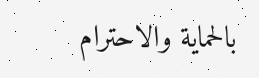بالحماية والاحترام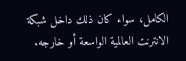الكامل، سواء كان ذلك داخل شبكة الانترنت العالمية الواسعة أو خارجه.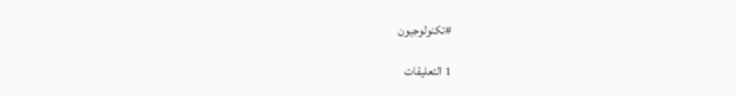#تكنولوجيون

1 التعليقات